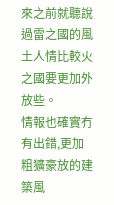來之前就聽說過雷之國的風土人情比較火之國要更加外放些。
情報也確實冇有出錯,更加粗獷豪放的建築風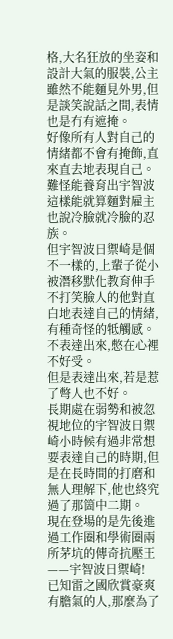格,大名狂放的坐姿和設計大氣的服裝,公主雖然不能麵見外男,但是談笑說話之間,表情也是冇有遮掩。
好像所有人對自己的情緒都不會有掩飾,直來直去地表現自己。
難怪能養育出宇智波這樣能就算麵對雇主也說冷臉就冷臉的忍族。
但宇智波日禦崎是個不一樣的,上輩子從小被潛移默化教育伸手不打笑臉人的他對直白地表達自己的情緒,有種奇怪的牴觸感。
不表達出來,憋在心裡不好受。
但是表達出來,若是惹了彆人也不好。
長期處在弱勢和被忽視地位的宇智波日禦崎小時候有過非常想要表達自己的時期,但是在長時間的打磨和無人理解下,他也終究過了那箇中二期。
現在登場的是先後進過工作圈和學術圈兩所茅坑的傳奇抗壓王——宇智波日禦崎!
已知雷之國欣賞豪爽有膽氣的人,那麼為了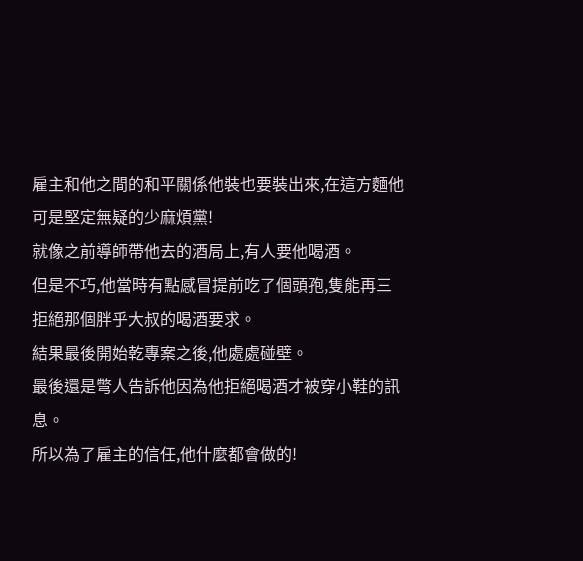雇主和他之間的和平關係他裝也要裝出來,在這方麵他可是堅定無疑的少麻煩黨!
就像之前導師帶他去的酒局上,有人要他喝酒。
但是不巧,他當時有點感冒提前吃了個頭孢,隻能再三拒絕那個胖乎大叔的喝酒要求。
結果最後開始乾專案之後,他處處碰壁。
最後還是彆人告訴他因為他拒絕喝酒才被穿小鞋的訊息。
所以為了雇主的信任,他什麼都會做的!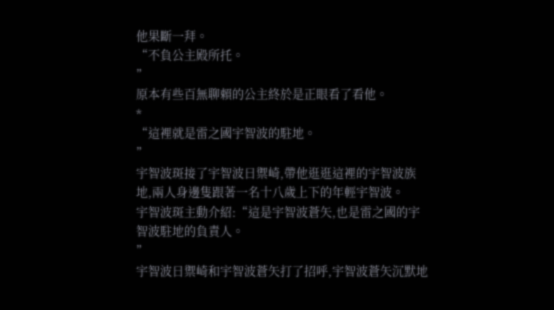他果斷一拜。
“不負公主殿所托。
”
原本有些百無聊賴的公主終於是正眼看了看他。
*
“這裡就是雷之國宇智波的駐地。
”
宇智波斑接了宇智波日禦崎,帶他逛逛這裡的宇智波族地,兩人身邊隻跟著一名十八歲上下的年輕宇智波。
宇智波斑主動介紹:“這是宇智波蒼矢,也是雷之國的宇智波駐地的負責人。
”
宇智波日禦崎和宇智波蒼矢打了招呼,宇智波蒼矢沉默地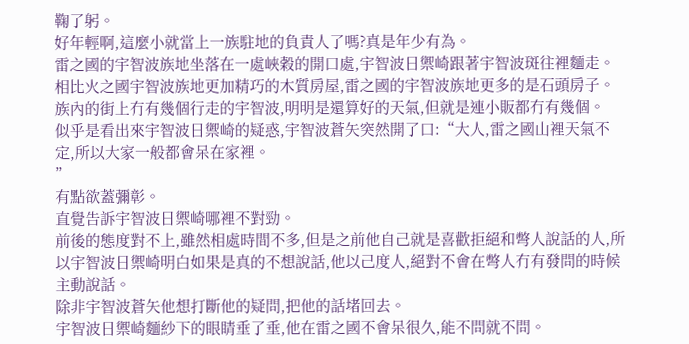鞠了躬。
好年輕啊,這麼小就當上一族駐地的負責人了嗎?真是年少有為。
雷之國的宇智波族地坐落在一處峽穀的開口處,宇智波日禦崎跟著宇智波斑往裡麵走。
相比火之國宇智波族地更加精巧的木質房屋,雷之國的宇智波族地更多的是石頭房子。
族內的街上冇有幾個行走的宇智波,明明是還算好的天氣,但就是連小販都冇有幾個。
似乎是看出來宇智波日禦崎的疑惑,宇智波蒼矢突然開了口:“大人,雷之國山裡天氣不定,所以大家一般都會呆在家裡。
”
有點欲蓋彌彰。
直覺告訴宇智波日禦崎哪裡不對勁。
前後的態度對不上,雖然相處時間不多,但是之前他自己就是喜歡拒絕和彆人說話的人,所以宇智波日禦崎明白如果是真的不想說話,他以己度人,絕對不會在彆人冇有發問的時候主動說話。
除非宇智波蒼矢他想打斷他的疑問,把他的話堵回去。
宇智波日禦崎麵紗下的眼睛垂了垂,他在雷之國不會呆很久,能不問就不問。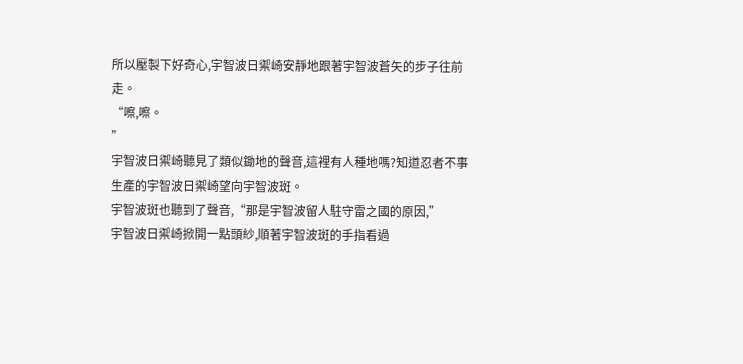所以壓製下好奇心,宇智波日禦崎安靜地跟著宇智波蒼矢的步子往前走。
“嚓,嚓。
”
宇智波日禦崎聽見了類似鋤地的聲音,這裡有人種地嗎?知道忍者不事生產的宇智波日禦崎望向宇智波斑。
宇智波斑也聽到了聲音,“那是宇智波留人駐守雷之國的原因,”
宇智波日禦崎掀開一點頭紗,順著宇智波斑的手指看過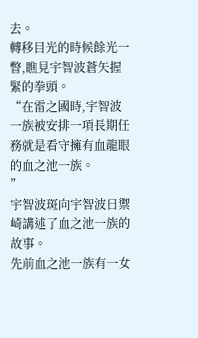去。
轉移目光的時候餘光一瞥,瞧見宇智波蒼矢握緊的拳頭。
“在雷之國時,宇智波一族被安排一項長期任務就是看守擁有血龍眼的血之池一族。
”
宇智波斑向宇智波日禦崎講述了血之池一族的故事。
先前血之池一族有一女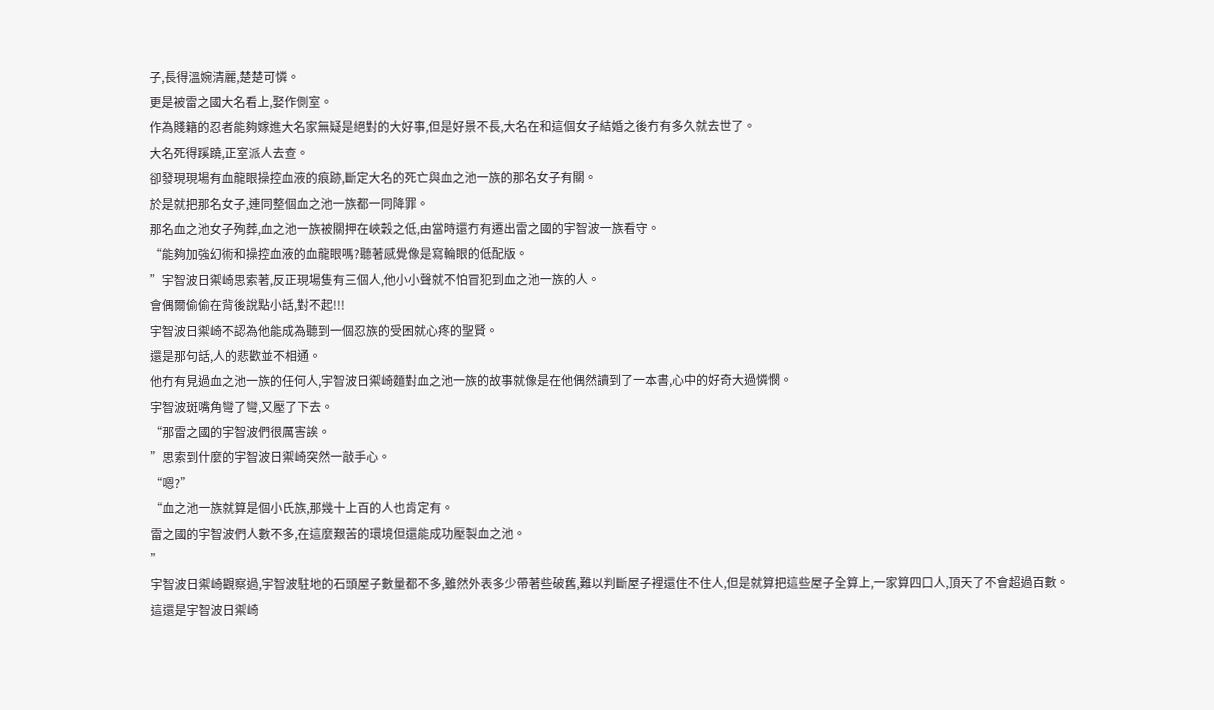子,長得溫婉清麗,楚楚可憐。
更是被雷之國大名看上,娶作側室。
作為賤籍的忍者能夠嫁進大名家無疑是絕對的大好事,但是好景不長,大名在和這個女子結婚之後冇有多久就去世了。
大名死得蹊蹺,正室派人去查。
卻發現現場有血龍眼操控血液的痕跡,斷定大名的死亡與血之池一族的那名女子有關。
於是就把那名女子,連同整個血之池一族都一同降罪。
那名血之池女子殉葬,血之池一族被關押在峽穀之低,由當時還冇有遷出雷之國的宇智波一族看守。
“能夠加強幻術和操控血液的血龍眼嗎?聽著感覺像是寫輪眼的低配版。
”宇智波日禦崎思索著,反正現場隻有三個人,他小小聲就不怕冒犯到血之池一族的人。
會偶爾偷偷在背後說點小話,對不起!!!
宇智波日禦崎不認為他能成為聽到一個忍族的受困就心疼的聖賢。
還是那句話,人的悲歡並不相通。
他冇有見過血之池一族的任何人,宇智波日禦崎麵對血之池一族的故事就像是在他偶然讀到了一本書,心中的好奇大過憐憫。
宇智波斑嘴角彎了彎,又壓了下去。
“那雷之國的宇智波們很厲害誒。
”思索到什麼的宇智波日禦崎突然一敲手心。
“嗯?”
“血之池一族就算是個小氏族,那幾十上百的人也肯定有。
雷之國的宇智波們人數不多,在這麼艱苦的環境但還能成功壓製血之池。
”
宇智波日禦崎觀察過,宇智波駐地的石頭屋子數量都不多,雖然外表多少帶著些破舊,難以判斷屋子裡還住不住人,但是就算把這些屋子全算上,一家算四口人,頂天了不會超過百數。
這還是宇智波日禦崎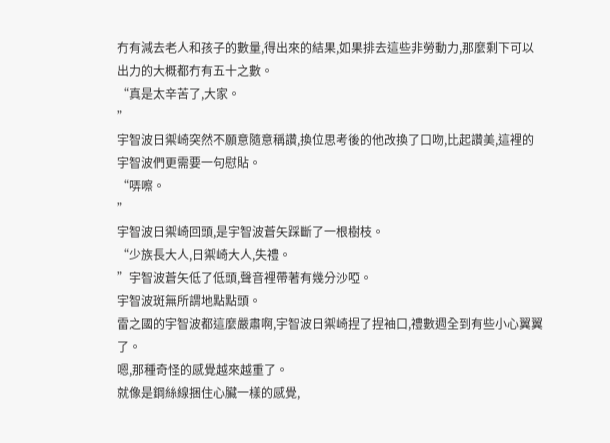冇有減去老人和孩子的數量,得出來的結果,如果排去這些非勞動力,那麼剩下可以出力的大概都冇有五十之數。
“真是太辛苦了,大家。
”
宇智波日禦崎突然不願意隨意稱讚,換位思考後的他改換了口吻,比起讚美,這裡的宇智波們更需要一句慰貼。
“哢嚓。
”
宇智波日禦崎回頭,是宇智波蒼矢踩斷了一根樹枝。
“少族長大人,日禦崎大人,失禮。
”宇智波蒼矢低了低頭,聲音裡帶著有幾分沙啞。
宇智波斑無所謂地點點頭。
雷之國的宇智波都這麼嚴肅啊,宇智波日禦崎捏了捏袖口,禮數週全到有些小心翼翼了。
嗯,那種奇怪的感覺越來越重了。
就像是鋼絲線捆住心臟一樣的感覺,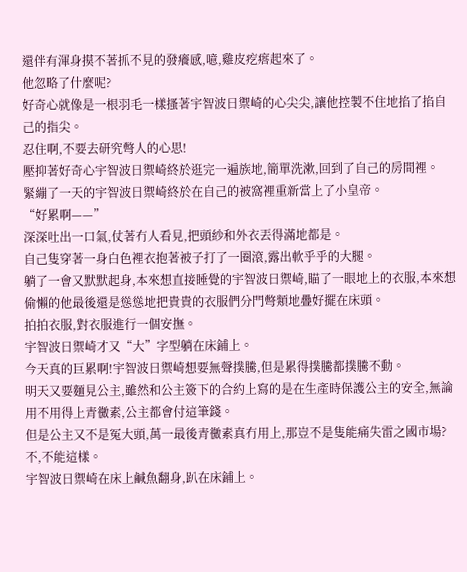還伴有渾身摸不著抓不見的發癢感,噫,雞皮疙瘩起來了。
他忽略了什麼呢?
好奇心就像是一根羽毛一樣搔著宇智波日禦崎的心尖尖,讓他控製不住地掐了掐自己的指尖。
忍住啊,不要去研究彆人的心思!
壓抑著好奇心宇智波日禦崎終於逛完一遍族地,簡單洗漱,回到了自己的房間裡。
緊繃了一天的宇智波日禦崎終於在自己的被窩裡重新當上了小皇帝。
“好累啊——”
深深吐出一口氣,仗著冇人看見,把頭紗和外衣丟得滿地都是。
自己隻穿著一身白色裡衣抱著被子打了一圈滾,露出軟乎乎的大腿。
躺了一會又默默起身,本來想直接睡覺的宇智波日禦崎,瞄了一眼地上的衣服,本來想偷懶的他最後還是慫慫地把貴貴的衣服們分門彆類地疊好擺在床頭。
拍拍衣服,對衣服進行一個安撫。
宇智波日禦崎才又“大”字型躺在床鋪上。
今天真的巨累啊!宇智波日禦崎想要無聲撲騰,但是累得撲騰都撲騰不動。
明天又要麵見公主,雖然和公主簽下的合約上寫的是在生產時保護公主的安全,無論用不用得上青黴素,公主都會付這筆錢。
但是公主又不是冤大頭,萬一最後青黴素真冇用上,那豈不是隻能痛失雷之國市場?
不,不能這樣。
宇智波日禦崎在床上鹹魚翻身,趴在床鋪上。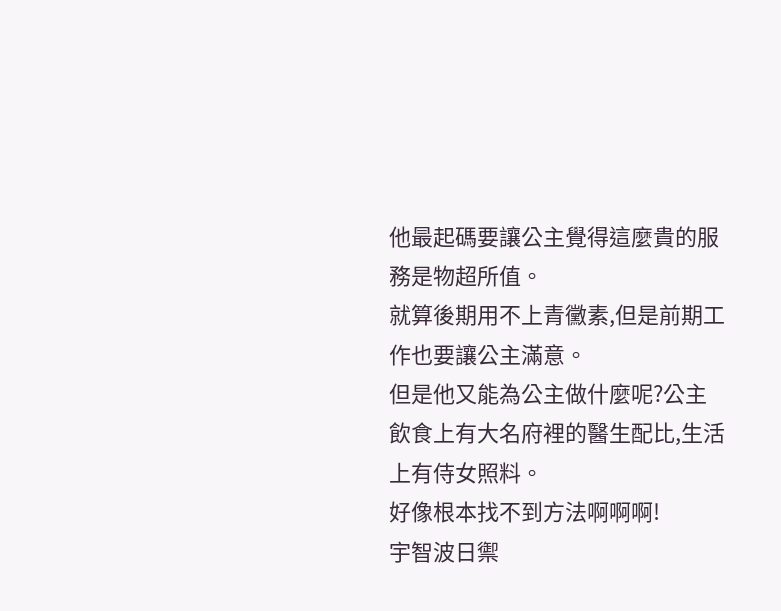他最起碼要讓公主覺得這麼貴的服務是物超所值。
就算後期用不上青黴素,但是前期工作也要讓公主滿意。
但是他又能為公主做什麼呢?公主飲食上有大名府裡的醫生配比,生活上有侍女照料。
好像根本找不到方法啊啊啊!
宇智波日禦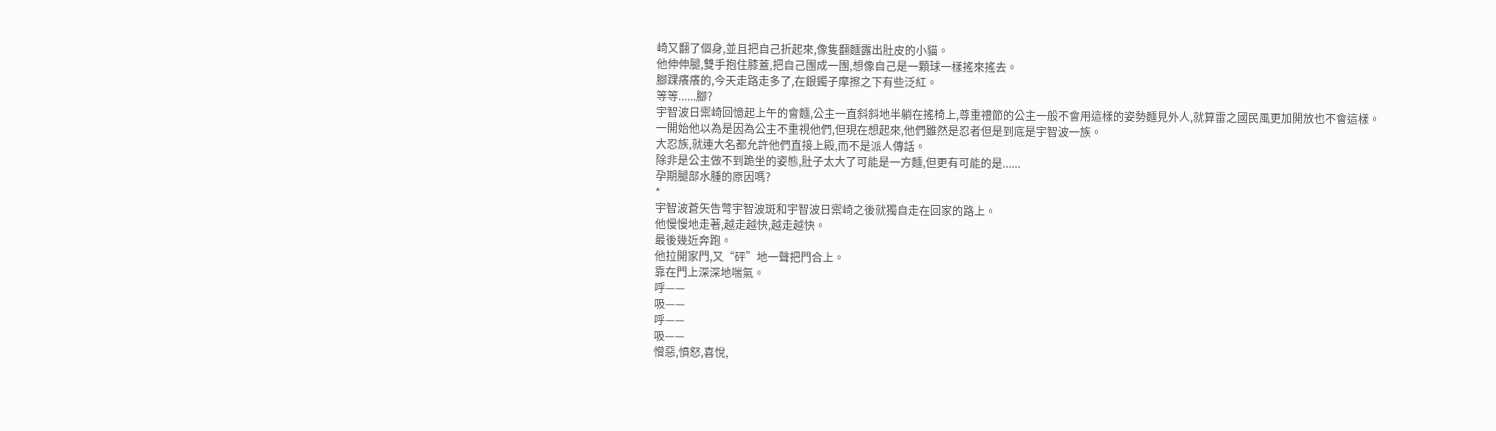崎又翻了個身,並且把自己折起來,像隻翻麵露出肚皮的小貓。
他伸伸腿,雙手抱住膝蓋,把自己團成一團,想像自己是一顆球一樣搖來搖去。
腳踝癢癢的,今天走路走多了,在銀鐲子摩擦之下有些泛紅。
等等......腳?
宇智波日禦崎回憶起上午的會麵,公主一直斜斜地半躺在搖椅上,尊重禮節的公主一般不會用這樣的姿勢麵見外人,就算雷之國民風更加開放也不會這樣。
一開始他以為是因為公主不重視他們,但現在想起來,他們雖然是忍者但是到底是宇智波一族。
大忍族,就連大名都允許他們直接上殿,而不是派人傳話。
除非是公主做不到跪坐的姿態,肚子太大了可能是一方麵,但更有可能的是......
孕期腿部水腫的原因嗎?
*
宇智波蒼矢告彆宇智波斑和宇智波日禦崎之後就獨自走在回家的路上。
他慢慢地走著,越走越快,越走越快。
最後幾近奔跑。
他拉開家門,又“砰”地一聲把門合上。
靠在門上深深地喘氣。
呼——
吸——
呼——
吸——
憎惡,憤怒,喜悅,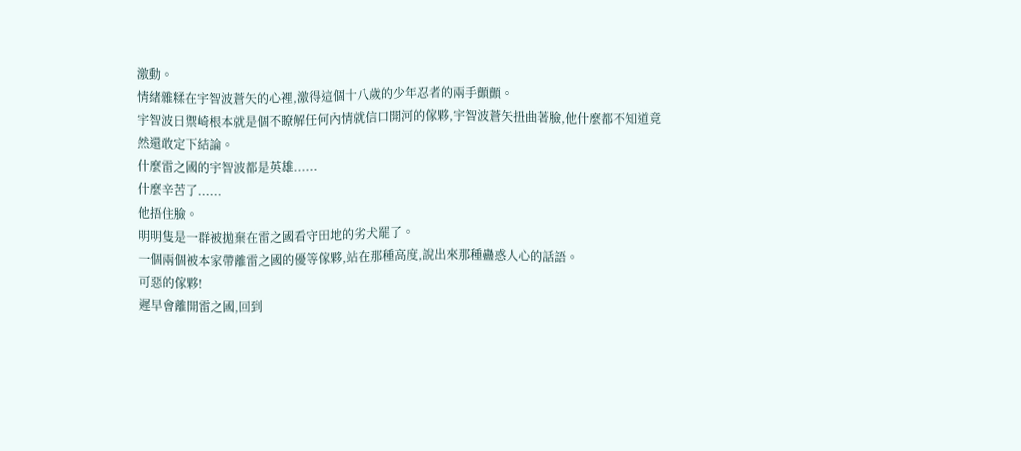激動。
情緒雜糅在宇智波蒼矢的心裡,激得這個十八歲的少年忍者的兩手顫顫。
宇智波日禦崎根本就是個不瞭解任何內情就信口開河的傢夥,宇智波蒼矢扭曲著臉,他什麼都不知道竟然還敢定下結論。
什麼雷之國的宇智波都是英雄......
什麼辛苦了......
他捂住臉。
明明隻是一群被拋棄在雷之國看守田地的劣犬罷了。
一個兩個被本家帶離雷之國的優等傢夥,站在那種高度,說出來那種蠱惑人心的話語。
可惡的傢夥!
遲早會離開雷之國,回到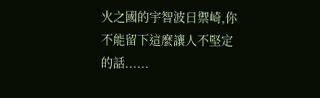火之國的宇智波日禦崎,你不能留下這麼讓人不堅定的話......